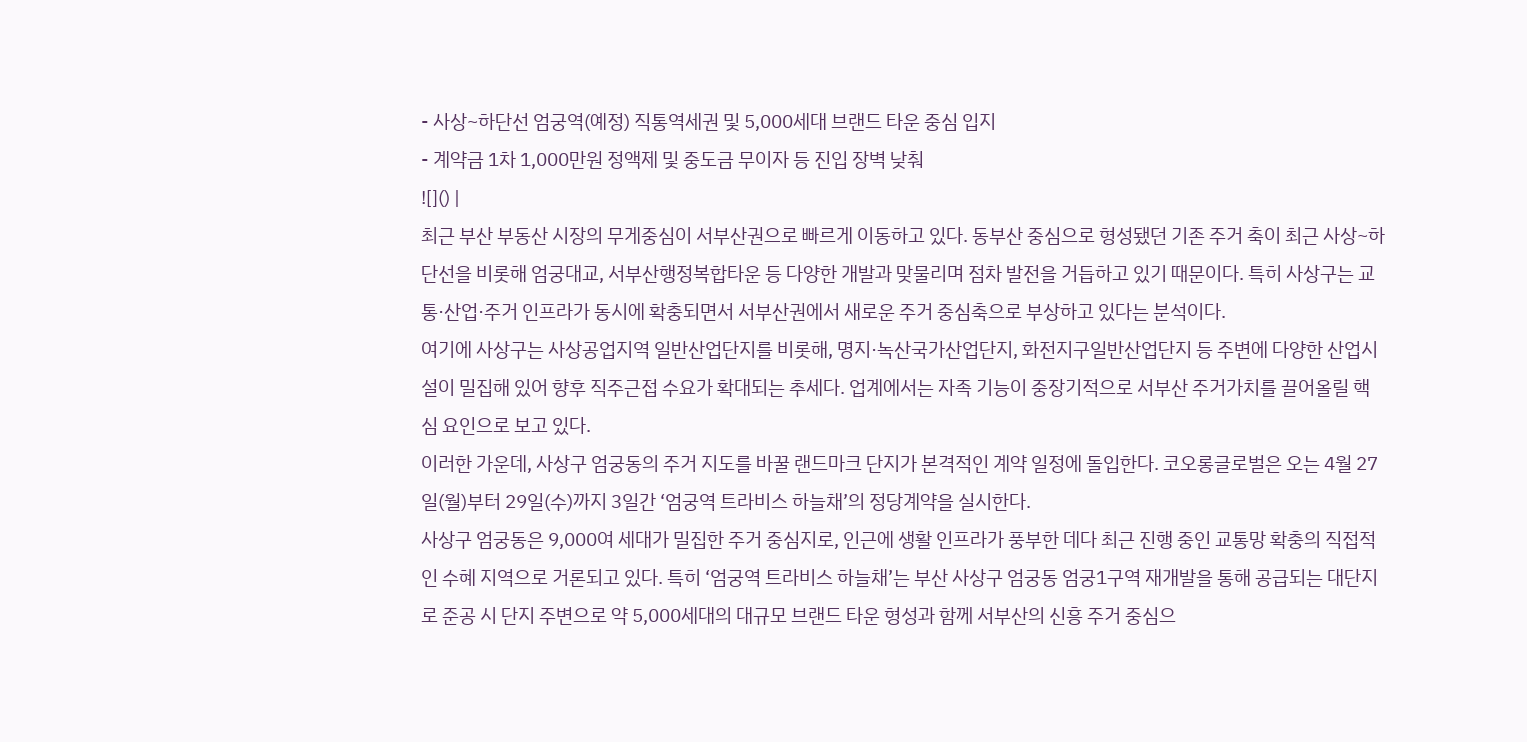- 사상~하단선 엄궁역(예정) 직통역세권 및 5,000세대 브랜드 타운 중심 입지
- 계약금 1차 1,000만원 정액제 및 중도금 무이자 등 진입 장벽 낮춰
![]() |
최근 부산 부동산 시장의 무게중심이 서부산권으로 빠르게 이동하고 있다. 동부산 중심으로 형성됐던 기존 주거 축이 최근 사상~하단선을 비롯해 엄궁대교, 서부산행정복합타운 등 다양한 개발과 맞물리며 점차 발전을 거듭하고 있기 때문이다. 특히 사상구는 교통·산업·주거 인프라가 동시에 확충되면서 서부산권에서 새로운 주거 중심축으로 부상하고 있다는 분석이다.
여기에 사상구는 사상공업지역 일반산업단지를 비롯해, 명지·녹산국가산업단지, 화전지구일반산업단지 등 주변에 다양한 산업시설이 밀집해 있어 향후 직주근접 수요가 확대되는 추세다. 업계에서는 자족 기능이 중장기적으로 서부산 주거가치를 끌어올릴 핵심 요인으로 보고 있다.
이러한 가운데, 사상구 엄궁동의 주거 지도를 바꿀 랜드마크 단지가 본격적인 계약 일정에 돌입한다. 코오롱글로벌은 오는 4월 27일(월)부터 29일(수)까지 3일간 ‘엄궁역 트라비스 하늘채’의 정당계약을 실시한다.
사상구 엄궁동은 9,000여 세대가 밀집한 주거 중심지로, 인근에 생활 인프라가 풍부한 데다 최근 진행 중인 교통망 확충의 직접적인 수혜 지역으로 거론되고 있다. 특히 ‘엄궁역 트라비스 하늘채’는 부산 사상구 엄궁동 엄궁1구역 재개발을 통해 공급되는 대단지로 준공 시 단지 주변으로 약 5,000세대의 대규모 브랜드 타운 형성과 함께 서부산의 신흥 주거 중심으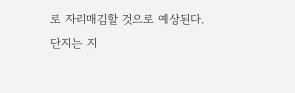로 자리매김할 것으로 예상된다.
단지는 지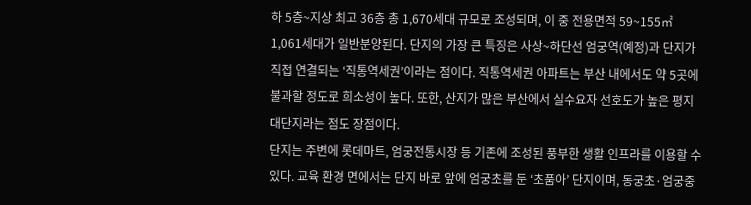하 5층~지상 최고 36층 총 1,670세대 규모로 조성되며, 이 중 전용면적 59~155㎡ 1,061세대가 일반분양된다. 단지의 가장 큰 특징은 사상~하단선 엄궁역(예정)과 단지가 직접 연결되는 ‘직통역세권’이라는 점이다. 직통역세권 아파트는 부산 내에서도 약 5곳에 불과할 정도로 희소성이 높다. 또한, 산지가 많은 부산에서 실수요자 선호도가 높은 평지 대단지라는 점도 장점이다.
단지는 주변에 롯데마트, 엄궁전통시장 등 기존에 조성된 풍부한 생활 인프라를 이용할 수 있다. 교육 환경 면에서는 단지 바로 앞에 엄궁초를 둔 ‘초품아’ 단지이며, 동궁초·엄궁중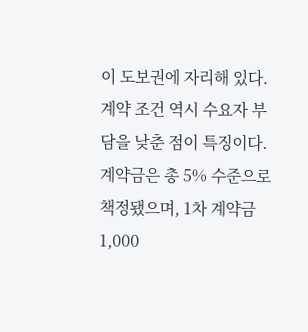이 도보권에 자리해 있다.
계약 조건 역시 수요자 부담을 낮춘 점이 특징이다. 계약금은 총 5% 수준으로 책정됐으며, 1차 계약금 1,000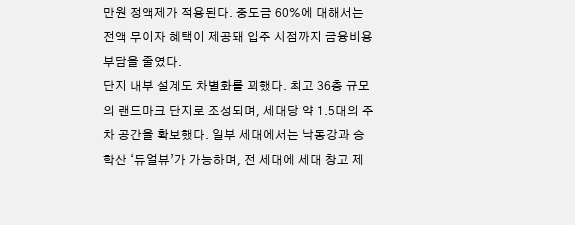만원 정액제가 적용된다. 중도금 60%에 대해서는 전액 무이자 혜택이 제공돼 입주 시점까지 금융비용 부담을 줄였다.
단지 내부 설계도 차별화를 꾀했다. 최고 36층 규모의 랜드마크 단지로 조성되며, 세대당 약 1.5대의 주차 공간을 확보했다. 일부 세대에서는 낙동강과 승학산 ‘듀얼뷰’가 가능하며, 전 세대에 세대 창고 제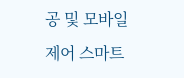공 및 모바일 제어 스마트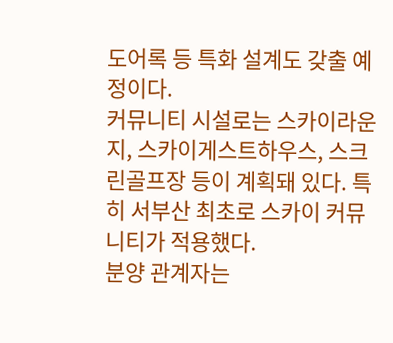도어록 등 특화 설계도 갖출 예정이다.
커뮤니티 시설로는 스카이라운지, 스카이게스트하우스, 스크린골프장 등이 계획돼 있다. 특히 서부산 최초로 스카이 커뮤니티가 적용했다.
분양 관계자는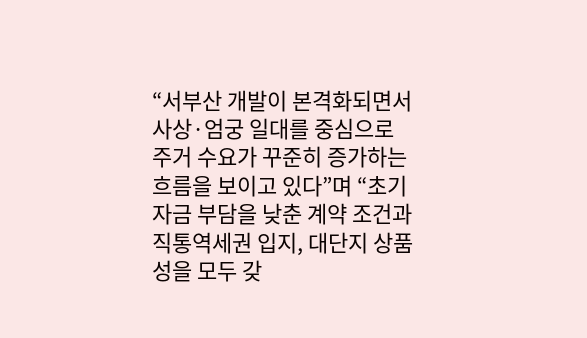“서부산 개발이 본격화되면서 사상·엄궁 일대를 중심으로 주거 수요가 꾸준히 증가하는 흐름을 보이고 있다”며 “초기 자금 부담을 낮춘 계약 조건과 직통역세권 입지, 대단지 상품성을 모두 갖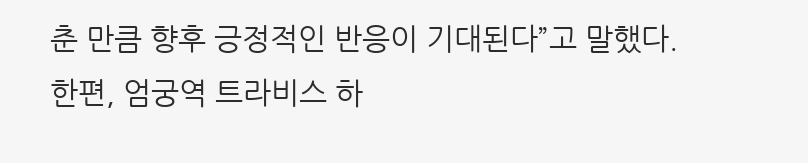춘 만큼 향후 긍정적인 반응이 기대된다”고 말했다.
한편, 엄궁역 트라비스 하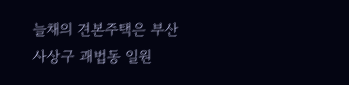늘채의 견본주택은 부산 사상구 괘법동 일원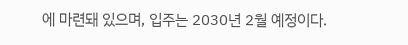에 마련돼 있으며, 입주는 2030년 2월 예정이다.